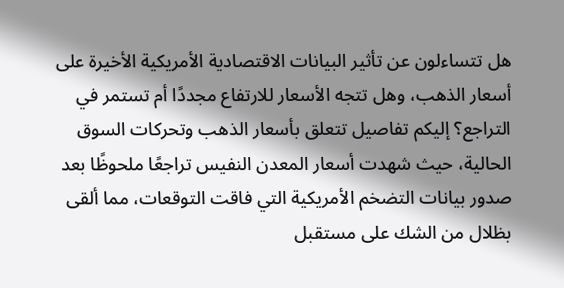هل تتساءلون عن تأثير البيانات الاقتصادية الأمريكية الأخيرة على أسعار الذهب، وهل تتجه الأسعار للارتفاع مجددًا أم تستمر في التراجع؟ إليكم تفاصيل تتعلق بأسعار الذهب وتحركات السوق الحالية، حيث شهدت أسعار المعدن النفيس تراجعًا ملحوظًا بعد صدور بيانات التضخم الأمريكية التي فاقت التوقعات، مما ألقى بظلال من الشك على مستقبل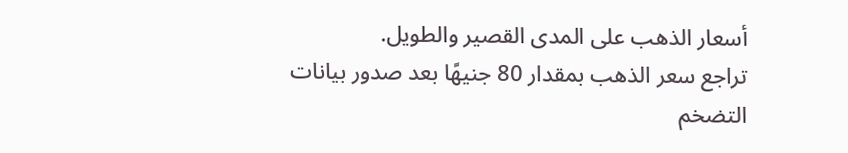أسعار الذهب على المدى القصير والطويل.
تراجع سعر الذهب بمقدار 80 جنيهًا بعد صدور بيانات التضخم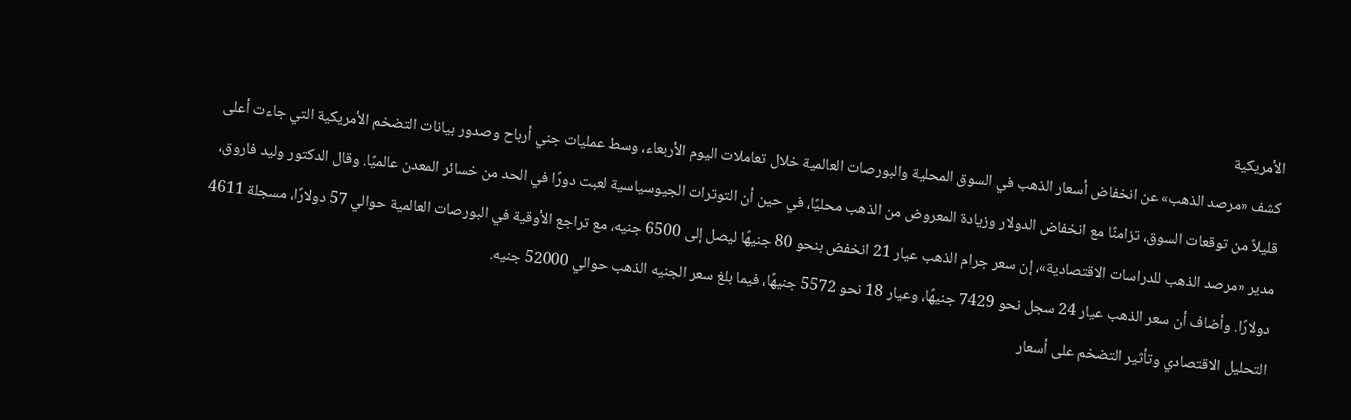الأمريكية
كشف «مرصد الذهب» عن انخفاض أسعار الذهب في السوق المحلية والبورصات العالمية خلال تعاملات اليوم الأربعاء، وسط عمليات جني أرباح وصدور بيانات التضخم الأمريكية التي جاءت أعلى قليلاً من توقعات السوق، تزامنًا مع انخفاض الدولار وزيادة المعروض من الذهب محليًا، في حين أن التوترات الجيوسياسية لعبت دورًا في الحد من خسائر المعدن عالميًا. وقال الدكتور وليد فاروق، مدير «مرصد الذهب للدراسات الاقتصادية»، إن سعر جرام الذهب عيار 21 انخفض بنحو 80 جنيهًا ليصل إلى 6500 جنيه، مع تراجع الأوقية في البورصات العالمية حوالي 57 دولارًا، مسجلة 4611 دولارًا. وأضاف أن سعر الذهب عيار 24 سجل نحو 7429 جنيهًا، وعيار 18 نحو 5572 جنيهًا، فيما بلغ سعر الجنيه الذهب حوالي 52000 جنيه.
التحليل الاقتصادي وتأثير التضخم على أسعار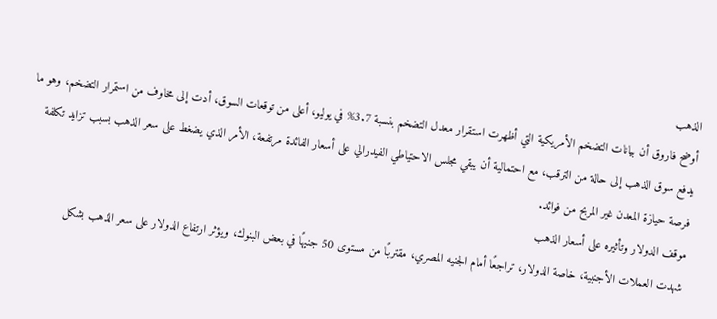الذهب
أوضح فاروق أن بيانات التضخم الأمريكية التي أظهرت استقرار معدل التضخم بنسبة 3.7% في يوليو، أعلى من توقعات السوق، أدت إلى مخاوف من استمرار التضخم، وهو ما يدفع سوق الذهب إلى حالة من الترقب، مع احتمالية أن يبقي مجلس الاحتياطي الفيدرالي على أسعار الفائدة مرتفعة، الأمر الذي يضغط على سعر الذهب بسبب تزايد تكلفة فرصة حيازة المعدن غير المربح من فوائد.
موقف الدولار وتأثيره على أسعار الذهب
شهدت العملات الأجنبية، خاصة الدولار، تراجعًا أمام الجنيه المصري، مقتربًا من مستوى 50 جنيهًا في بعض البنوك، ويؤثر ارتفاع الدولار على سعر الذهب بشكل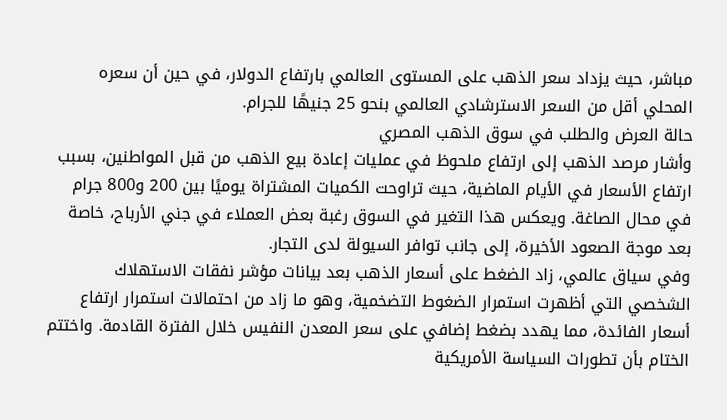مباشر، حيث يزداد سعر الذهب على المستوى العالمي بارتفاع الدولار، في حين أن سعره المحلي أقل من السعر الاسترشادي العالمي بنحو 25 جنيهًا للجرام.
حالة العرض والطلب في سوق الذهب المصري
وأشار مرصد الذهب إلى ارتفاع ملحوظ في عمليات إعادة بيع الذهب من قبل المواطنين، بسبب ارتفاع الأسعار في الأيام الماضية، حيث تراوحت الكميات المشتراة يوميًا بين 200 و800 جرام في محال الصاغة. ويعكس هذا التغير في السوق رغبة بعض العملاء في جني الأرباح، خاصة بعد موجة الصعود الأخيرة، إلى جانب توافر السيولة لدى التجار.
وفي سياق عالمي، زاد الضغط على أسعار الذهب بعد بيانات مؤشر نفقات الاستهلاك الشخصي التي أظهرت استمرار الضغوط التضخمية، وهو ما زاد من احتمالات استمرار ارتفاع أسعار الفائدة، مما يهدد بضغط إضافي على سعر المعدن النفيس خلال الفترة القادمة. واختتم الختام بأن تطورات السياسة الأمريكية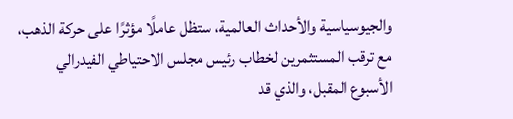والجيوسياسية والأحداث العالمية، ستظل عاملًا مؤثرًا على حركة الذهب، مع ترقب المستثمرين لخطاب رئيس مجلس الاحتياطي الفيدرالي الأسبوع المقبل، والذي قد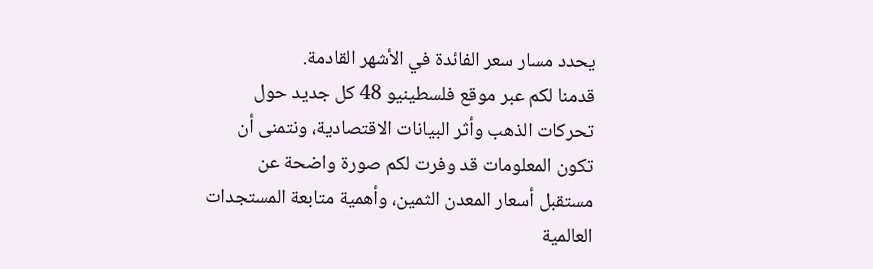يحدد مسار سعر الفائدة في الأشهر القادمة.
قدمنا لكم عبر موقع فلسطينيو 48 كل جديد حول تحركات الذهب وأثر البيانات الاقتصادية، ونتمنى أن تكون المعلومات قد وفرت لكم صورة واضحة عن مستقبل أسعار المعدن الثمين، وأهمية متابعة المستجدات العالمية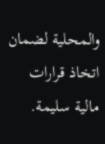والمحلية لضمان اتخاذ قرارات مالية سليمة.